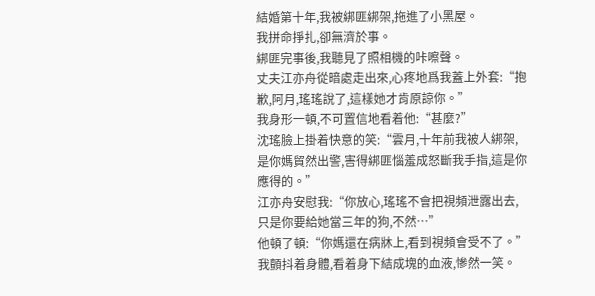結婚第十年,我被綁匪綁架,拖進了小黑屋。
我拼命掙扎,卻無濟於事。
綁匪完事後,我聽見了照相機的咔嚓聲。
丈夫江亦舟從暗處走出來,心疼地爲我蓋上外套:“抱歉,阿月,瑤瑤說了,這樣她才肯原諒你。”
我身形一頓,不可置信地看着他:“甚麼?”
沈瑤臉上掛着快意的笑:“雲月,十年前我被人綁架,是你媽貿然出警,害得綁匪惱羞成怒斷我手指,這是你應得的。”
江亦舟安慰我:“你放心,瑤瑤不會把視頻泄露出去,只是你要給她當三年的狗,不然…”
他頓了頓:“你媽還在病牀上,看到視頻會受不了。”
我顫抖着身體,看着身下結成塊的血液,慘然一笑。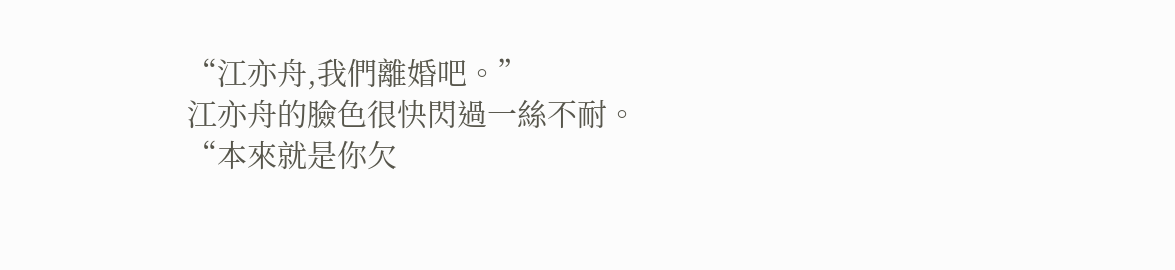“江亦舟,我們離婚吧。”
江亦舟的臉色很快閃過一絲不耐。
“本來就是你欠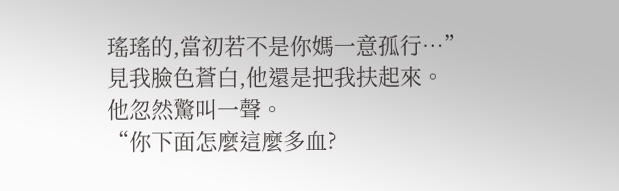瑤瑤的,當初若不是你媽一意孤行…”
見我臉色蒼白,他還是把我扶起來。
他忽然驚叫一聲。
“你下面怎麼這麼多血?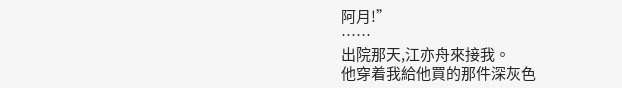阿月!”
……
出院那天,江亦舟來接我。
他穿着我給他買的那件深灰色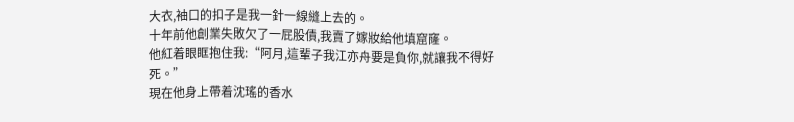大衣,袖口的扣子是我一針一線縫上去的。
十年前他創業失敗欠了一屁股債,我賣了嫁妝給他填窟窿。
他紅着眼眶抱住我:“阿月,這輩子我江亦舟要是負你,就讓我不得好死。”
現在他身上帶着沈瑤的香水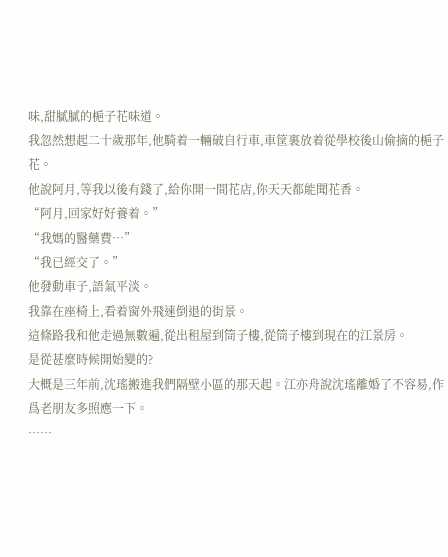味,甜膩膩的梔子花味道。
我忽然想起二十歲那年,他騎着一輛破自行車,車筐裏放着從學校後山偷摘的梔子花。
他說阿月,等我以後有錢了,給你開一間花店,你天天都能聞花香。
“阿月,回家好好養着。”
“我媽的醫藥費…”
“我已經交了。”
他發動車子,語氣平淡。
我靠在座椅上,看着窗外飛速倒退的街景。
這條路我和他走過無數遍,從出租屋到筒子樓,從筒子樓到現在的江景房。
是從甚麼時候開始變的?
大概是三年前,沈瑤搬進我們隔壁小區的那天起。江亦舟說沈瑤離婚了不容易,作爲老朋友多照應一下。
……